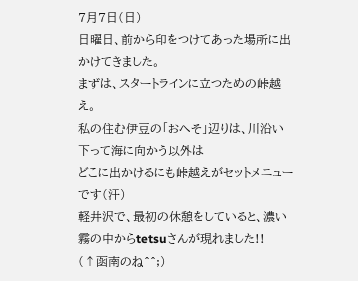7月7日(日)
日曜日、前から印をつけてあった場所に出かけてきました。
まずは、スタートラインに立つための峠越え。
私の住む伊豆の「おへそ」辺りは、川沿い下って海に向かう以外は
どこに出かけるにも峠越えがセットメニューです(汗)
軽井沢で、最初の休憩をしていると、濃い霧の中からtetsuさんが現れました!!
(↑函南のね^^;)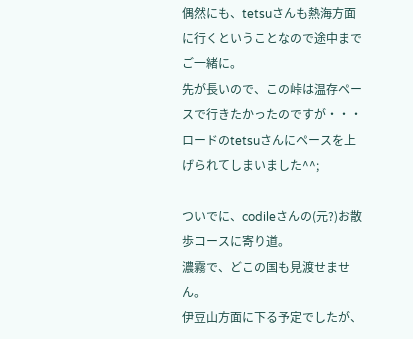偶然にも、tetsuさんも熱海方面に行くということなので途中までご一緒に。
先が長いので、この峠は温存ペースで行きたかったのですが・・・
ロードのtetsuさんにペースを上げられてしまいました^^;

ついでに、codileさんの(元?)お散歩コースに寄り道。
濃霧で、どこの国も見渡せません。
伊豆山方面に下る予定でしたが、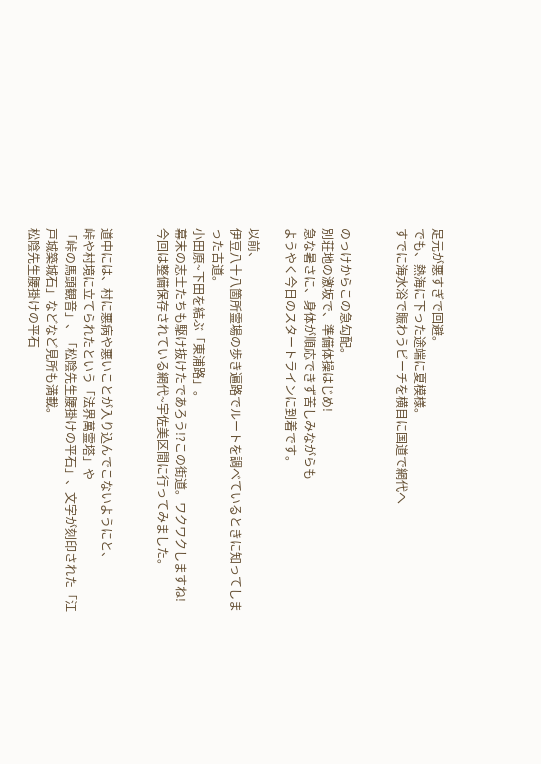足元が悪すぎで回避。
でも、熱海に下った途端に夏模様。
すでに海水浴で賑わうビーチを横目に国道で網代へ


のっけからこの急勾配。
別荘地の激坂で、準備体操はじめ!
急な暑さに、身体が順応できず苦しみながらも
ようやく今日のスタートラインに到着です。

以前、
伊豆八十八箇所霊場の歩き遍路でルートを調べているときに知ってしまった古道。
小田原~下田を結ぶ「東浦路」。
幕末の志士たちも駆け抜けたであろう!?この街道。ワクワクしますね!
今回は整備保存されている網代~宇佐美区間に行ってみました。


道中には、村に悪病や悪いことが入り込んでこないようにと、
峠や村境に立てられたという「法界萬霊塔」や
「峠の馬頭観音」、「松陰先生腰掛けの平石」、文字が刻印された「江戸城築城石」などなど見所も満載。
松陰先生腰掛けの平石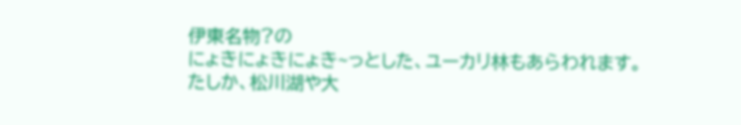伊東名物?の
にょきにょきにょき~っとした、ユーカリ林もあらわれます。
たしか、松川湖や大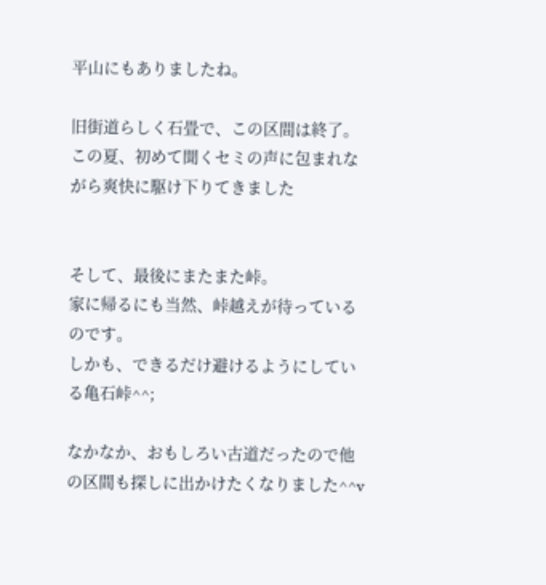平山にもありましたね。

旧街道らしく石畳で、この区間は終了。
この夏、初めて聞くセミの声に包まれながら爽快に駆け下りてきました


そして、最後にまたまた峠。
家に帰るにも当然、峠越えが待っているのです。
しかも、できるだけ避けるようにしている亀石峠^^;

なかなか、おもしろい古道だったので他の区間も探しに出かけたくなりました^^v